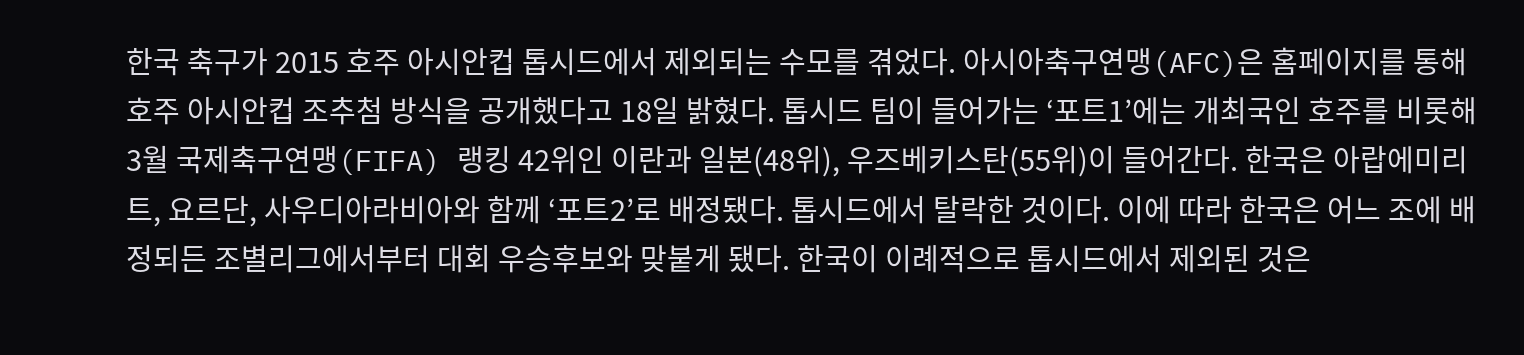한국 축구가 2015 호주 아시안컵 톱시드에서 제외되는 수모를 겪었다. 아시아축구연맹(AFC)은 홈페이지를 통해 호주 아시안컵 조추첨 방식을 공개했다고 18일 밝혔다. 톱시드 팀이 들어가는 ‘포트1’에는 개최국인 호주를 비롯해 3월 국제축구연맹(FIFA) 랭킹 42위인 이란과 일본(48위), 우즈베키스탄(55위)이 들어간다. 한국은 아랍에미리트, 요르단, 사우디아라비아와 함께 ‘포트2’로 배정됐다. 톱시드에서 탈락한 것이다. 이에 따라 한국은 어느 조에 배정되든 조별리그에서부터 대회 우승후보와 맞붙게 됐다. 한국이 이례적으로 톱시드에서 제외된 것은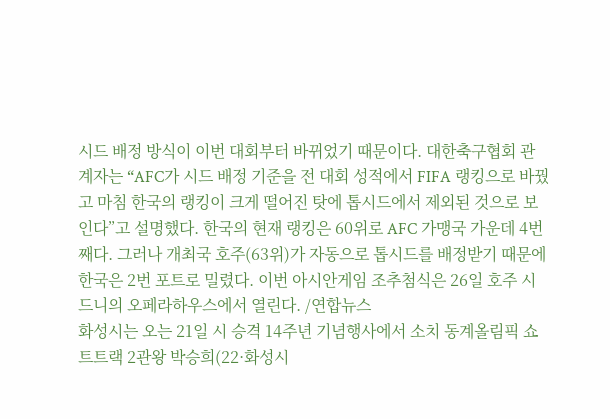시드 배정 방식이 이번 대회부터 바뀌었기 때문이다. 대한축구협회 관계자는 “AFC가 시드 배정 기준을 전 대회 성적에서 FIFA 랭킹으로 바꿨고 마침 한국의 랭킹이 크게 떨어진 탓에 톱시드에서 제외된 것으로 보인다”고 설명했다. 한국의 현재 랭킹은 60위로 AFC 가맹국 가운데 4번째다. 그러나 개최국 호주(63위)가 자동으로 톱시드를 배정받기 때문에 한국은 2번 포트로 밀렸다. 이번 아시안게임 조추첨식은 26일 호주 시드니의 오페라하우스에서 열린다. /연합뉴스
화성시는 오는 21일 시 승격 14주년 기념행사에서 소치 동계올림픽 쇼트트랙 2관왕 박승희(22·화성시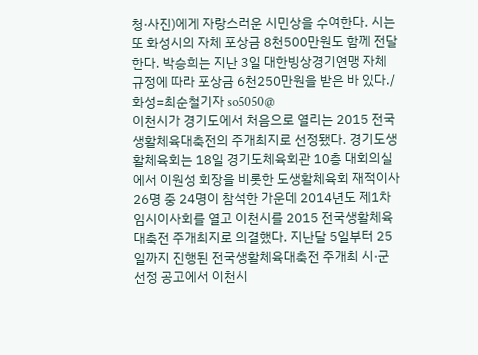청·사진)에게 자랑스러운 시민상을 수여한다. 시는 또 화성시의 자체 포상금 8천500만원도 함께 전달한다. 박승희는 지난 3일 대한빙상경기연맹 자체 규정에 따라 포상금 6천250만원을 받은 바 있다./화성=최순철기자 so5050@
이천시가 경기도에서 처음으로 열리는 2015 전국생활체육대축전의 주개최지로 선정됐다. 경기도생활체육회는 18일 경기도체육회관 10층 대회의실에서 이원성 회장을 비롯한 도생활체육회 재적이사 26명 중 24명이 참석한 가운데 2014년도 제1차 임시이사회를 열고 이천시를 2015 전국생활체육대축전 주개최지로 의결했다. 지난달 5일부터 25일까지 진행된 전국생활체육대축전 주개최 시·군 선정 공고에서 이천시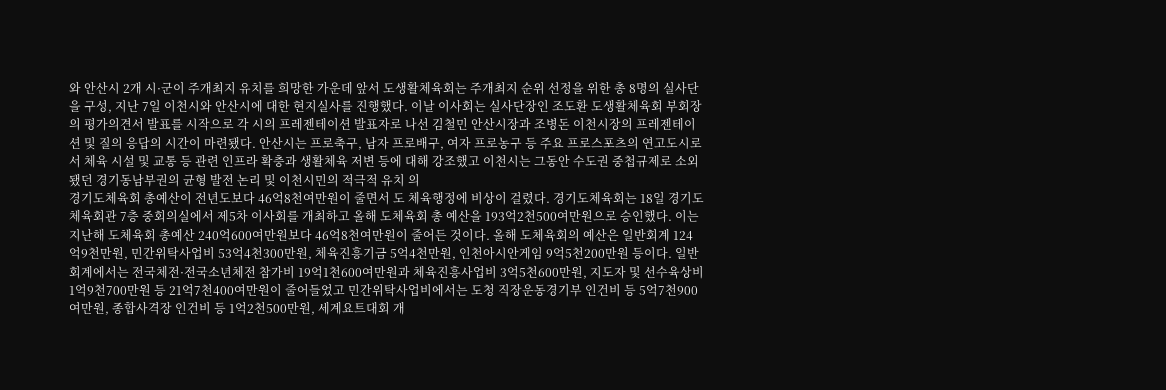와 안산시 2개 시·군이 주개최지 유치를 희망한 가운데 앞서 도생활체육회는 주개최지 순위 선정을 위한 총 8명의 실사단을 구성, 지난 7일 이천시와 안산시에 대한 현지실사를 진행했다. 이날 이사회는 실사단장인 조도환 도생활체육회 부회장의 평가의견서 발표를 시작으로 각 시의 프레젠테이션 발표자로 나선 김철민 안산시장과 조병돈 이천시장의 프레젠테이션 및 질의 응답의 시간이 마련됐다. 안산시는 프로축구, 남자 프로배구, 여자 프로농구 등 주요 프로스포츠의 연고도시로서 체육 시설 및 교통 등 관련 인프라 확충과 생활체육 저변 등에 대해 강조했고 이천시는 그동안 수도권 중첩규제로 소외됐던 경기동남부권의 균형 발전 논리 및 이천시민의 적극적 유치 의
경기도체육회 총예산이 전년도보다 46억8천여만원이 줄면서 도 체육행정에 비상이 걸렸다. 경기도체육회는 18일 경기도체육회관 7층 중회의실에서 제5차 이사회를 개최하고 올해 도체육회 총 예산을 193억2천500여만원으로 승인했다. 이는 지난해 도체육회 총예산 240억600여만원보다 46억8천여만원이 줄어든 것이다. 올해 도체육회의 예산은 일반회계 124억9천만원, 민간위탁사업비 53억4천300만원, 체육진흥기금 5억4천만원, 인천아시안게임 9억5천200만원 등이다. 일반회계에서는 전국체전·전국소년체전 참가비 19억1천600여만원과 체육진흥사업비 3억5천600만원, 지도자 및 선수육상비 1억9천700만원 등 21억7천400여만원이 줄어들었고 민간위탁사업비에서는 도청 직장운동경기부 인건비 등 5억7천900여만원, 종합사격장 인건비 등 1억2천500만원, 세계요트대회 개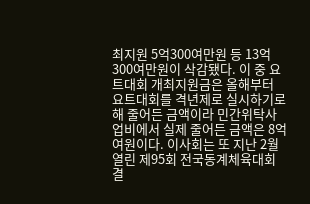최지원 5억300여만원 등 13억300여만원이 삭감됐다. 이 중 요트대회 개최지원금은 올해부터 요트대회를 격년제로 실시하기로 해 줄어든 금액이라 민간위탁사업비에서 실제 줄어든 금액은 8억여원이다. 이사회는 또 지난 2월 열린 제95회 전국동계체육대회 결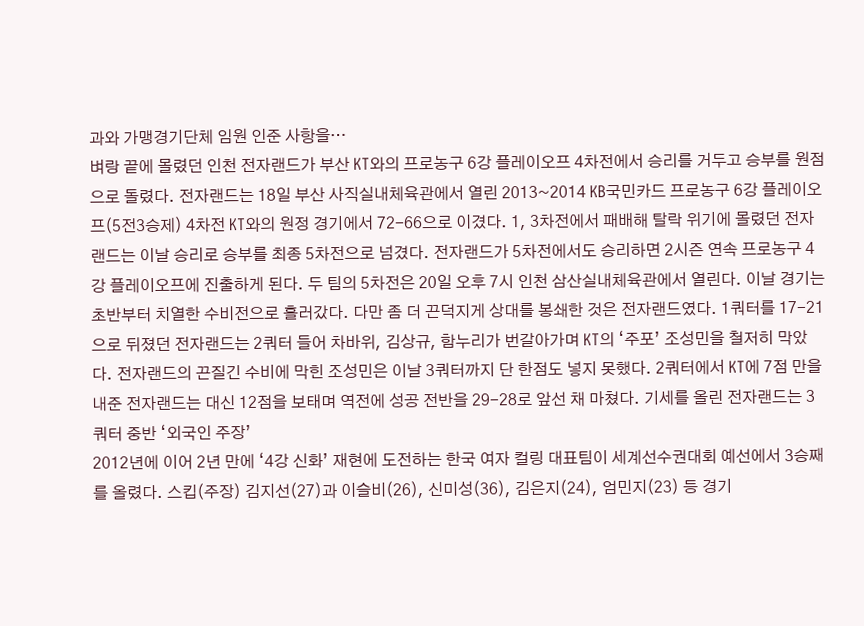과와 가맹경기단체 임원 인준 사항을…
벼랑 끝에 몰렸던 인천 전자랜드가 부산 KT와의 프로농구 6강 플레이오프 4차전에서 승리를 거두고 승부를 원점으로 돌렸다. 전자랜드는 18일 부산 사직실내체육관에서 열린 2013~2014 KB국민카드 프로농구 6강 플레이오프(5전3승제) 4차전 KT와의 원정 경기에서 72-66으로 이겼다. 1, 3차전에서 패배해 탈락 위기에 몰렸던 전자랜드는 이날 승리로 승부를 최종 5차전으로 넘겼다. 전자랜드가 5차전에서도 승리하면 2시즌 연속 프로농구 4강 플레이오프에 진출하게 된다. 두 팀의 5차전은 20일 오후 7시 인천 삼산실내체육관에서 열린다. 이날 경기는 초반부터 치열한 수비전으로 흘러갔다. 다만 좀 더 끈덕지게 상대를 봉쇄한 것은 전자랜드였다. 1쿼터를 17-21으로 뒤졌던 전자랜드는 2쿼터 들어 차바위, 김상규, 함누리가 번갈아가며 KT의 ‘주포’ 조성민을 철저히 막았다. 전자랜드의 끈질긴 수비에 막힌 조성민은 이날 3쿼터까지 단 한점도 넣지 못했다. 2쿼터에서 KT에 7점 만을 내준 전자랜드는 대신 12점을 보태며 역전에 성공 전반을 29-28로 앞선 채 마쳤다. 기세를 올린 전자랜드는 3쿼터 중반 ‘외국인 주장’
2012년에 이어 2년 만에 ‘4강 신화’ 재현에 도전하는 한국 여자 컬링 대표팀이 세계선수권대회 예선에서 3승째를 올렸다. 스킵(주장) 김지선(27)과 이슬비(26), 신미성(36), 김은지(24), 엄민지(23) 등 경기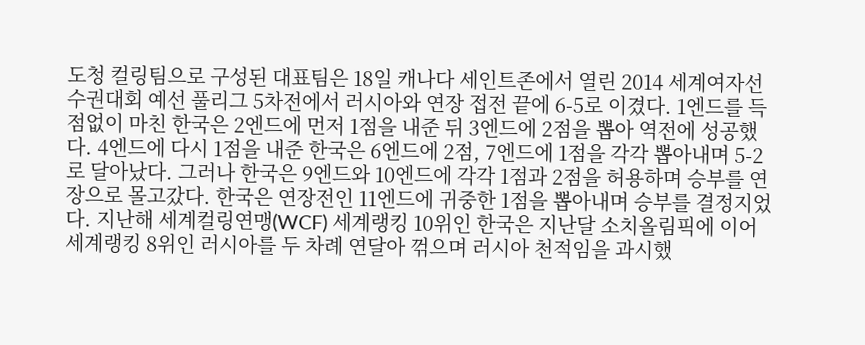도청 컬링팀으로 구성된 대표팀은 18일 캐나다 세인트존에서 열린 2014 세계여자선수권대회 예선 풀리그 5차전에서 러시아와 연장 접전 끝에 6-5로 이겼다. 1엔드를 득점없이 마친 한국은 2엔드에 먼저 1점을 내준 뒤 3엔드에 2점을 뽑아 역전에 성공했다. 4엔드에 다시 1점을 내준 한국은 6엔드에 2점, 7엔드에 1점을 각각 뽑아내며 5-2로 달아났다. 그러나 한국은 9엔드와 10엔드에 각각 1점과 2점을 허용하며 승부를 연장으로 몰고갔다. 한국은 연장전인 11엔드에 귀중한 1점을 뽑아내며 승부를 결정지었다. 지난해 세계컬링연맹(WCF) 세계랭킹 10위인 한국은 지난달 소치올림픽에 이어 세계랭킹 8위인 러시아를 두 차례 연달아 꺾으며 러시아 천적임을 과시했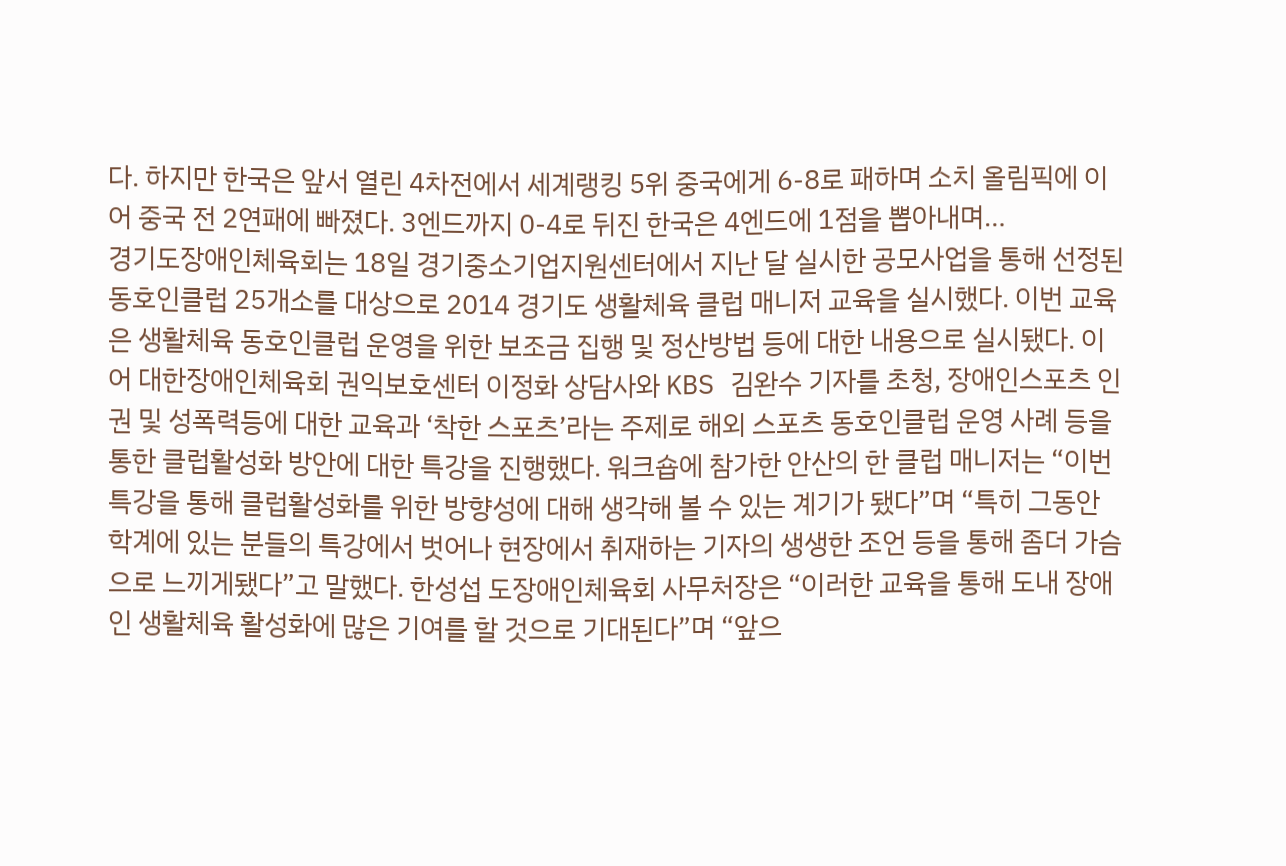다. 하지만 한국은 앞서 열린 4차전에서 세계랭킹 5위 중국에게 6-8로 패하며 소치 올림픽에 이어 중국 전 2연패에 빠졌다. 3엔드까지 0-4로 뒤진 한국은 4엔드에 1점을 뽑아내며…
경기도장애인체육회는 18일 경기중소기업지원센터에서 지난 달 실시한 공모사업을 통해 선정된 동호인클럽 25개소를 대상으로 2014 경기도 생활체육 클럽 매니저 교육을 실시했다. 이번 교육은 생활체육 동호인클럽 운영을 위한 보조금 집행 및 정산방법 등에 대한 내용으로 실시됐다. 이어 대한장애인체육회 권익보호센터 이정화 상담사와 KBS 김완수 기자를 초청, 장애인스포츠 인권 및 성폭력등에 대한 교육과 ‘착한 스포츠’라는 주제로 해외 스포츠 동호인클럽 운영 사례 등을 통한 클럽활성화 방안에 대한 특강을 진행했다. 워크숍에 참가한 안산의 한 클럽 매니저는 “이번 특강을 통해 클럽활성화를 위한 방향성에 대해 생각해 볼 수 있는 계기가 됐다”며 “특히 그동안 학계에 있는 분들의 특강에서 벗어나 현장에서 취재하는 기자의 생생한 조언 등을 통해 좀더 가슴으로 느끼게됐다”고 말했다. 한성섭 도장애인체육회 사무처장은 “이러한 교육을 통해 도내 장애인 생활체육 활성화에 많은 기여를 할 것으로 기대된다”며 “앞으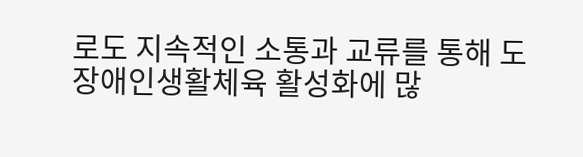로도 지속적인 소통과 교류를 통해 도장애인생활체육 활성화에 많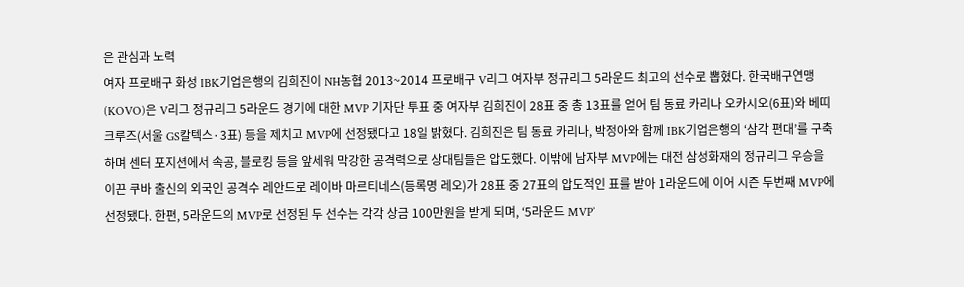은 관심과 노력
여자 프로배구 화성 IBK기업은행의 김희진이 NH농협 2013~2014 프로배구 V리그 여자부 정규리그 5라운드 최고의 선수로 뽑혔다. 한국배구연맹(KOVO)은 V리그 정규리그 5라운드 경기에 대한 MVP 기자단 투표 중 여자부 김희진이 28표 중 총 13표를 얻어 팀 동료 카리나 오카시오(6표)와 베띠 크루즈(서울 GS칼텍스·3표) 등을 제치고 MVP에 선정됐다고 18일 밝혔다. 김희진은 팀 동료 카리나, 박정아와 함께 IBK기업은행의 ‘삼각 편대’를 구축하며 센터 포지션에서 속공, 블로킹 등을 앞세워 막강한 공격력으로 상대팀들은 압도했다. 이밖에 남자부 MVP에는 대전 삼성화재의 정규리그 우승을 이끈 쿠바 출신의 외국인 공격수 레안드로 레이바 마르티네스(등록명 레오)가 28표 중 27표의 압도적인 표를 받아 1라운드에 이어 시즌 두번째 MVP에 선정됐다. 한편, 5라운드의 MVP로 선정된 두 선수는 각각 상금 100만원을 받게 되며, ‘5라운드 MVP’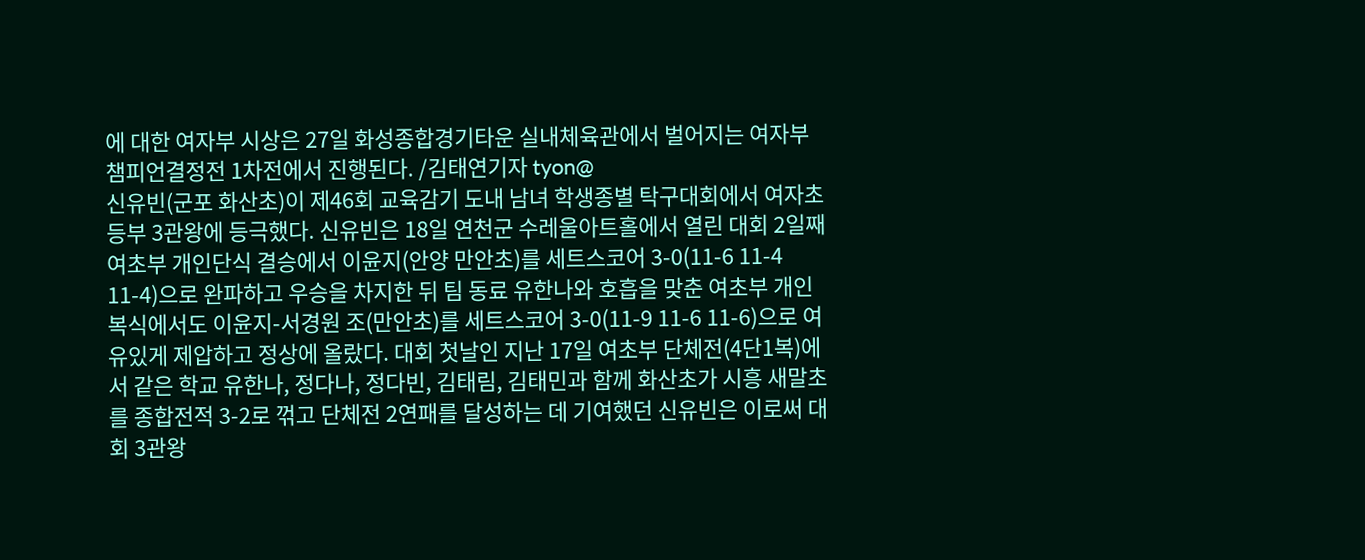에 대한 여자부 시상은 27일 화성종합경기타운 실내체육관에서 벌어지는 여자부 챔피언결정전 1차전에서 진행된다. /김태연기자 tyon@
신유빈(군포 화산초)이 제46회 교육감기 도내 남녀 학생종별 탁구대회에서 여자초등부 3관왕에 등극했다. 신유빈은 18일 연천군 수레울아트홀에서 열린 대회 2일째 여초부 개인단식 결승에서 이윤지(안양 만안초)를 세트스코어 3-0(11-6 11-4 11-4)으로 완파하고 우승을 차지한 뒤 팀 동료 유한나와 호흡을 맞춘 여초부 개인복식에서도 이윤지-서경원 조(만안초)를 세트스코어 3-0(11-9 11-6 11-6)으로 여유있게 제압하고 정상에 올랐다. 대회 첫날인 지난 17일 여초부 단체전(4단1복)에서 같은 학교 유한나, 정다나, 정다빈, 김태림, 김태민과 함께 화산초가 시흥 새말초를 종합전적 3-2로 꺾고 단체전 2연패를 달성하는 데 기여했던 신유빈은 이로써 대회 3관왕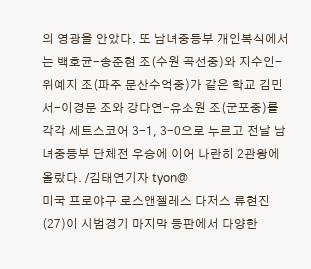의 영광을 안았다. 또 남녀중등부 개인복식에서는 백호균-송준현 조(수원 곡선중)와 지수인-위예지 조(파주 문산수억중)가 같은 학교 김민서-이경문 조와 강다연-유소원 조(군포중)를 각각 세트스코어 3-1, 3-0으로 누르고 전날 남녀중등부 단체전 우승에 이어 나란히 2관왕에 올랐다. /김태연기자 tyon@
미국 프로야구 로스앤젤레스 다저스 류현진(27)이 시범경기 마지막 등판에서 다양한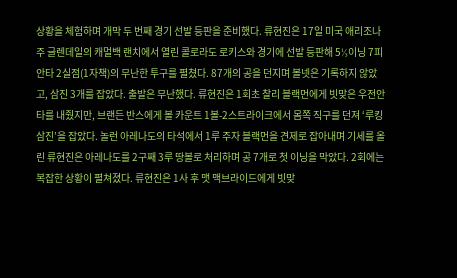상황을 체험하며 개막 두 번째 경기 선발 등판을 준비했다. 류현진은 17일 미국 애리조나주 글렌데일의 캐멀백 랜치에서 열린 콜로라도 로키스와 경기에 선발 등판해 5⅓이닝 7피안타 2실점(1자책)의 무난한 투구를 펼쳤다. 87개의 공을 던지며 볼넷은 기록하지 않았고, 삼진 3개를 잡았다. 출발은 무난했다. 류현진은 1회초 찰리 블랙먼에게 빗맞은 우전안타를 내줬지만, 브랜든 반스에게 볼 카운트 1볼-2스트라이크에서 몸쪽 직구를 던져 ‘루킹 삼진’을 잡았다. 놀런 아레나도의 타석에서 1루 주자 블랙먼을 견제로 잡아내며 기세를 올린 류현진은 아레나도를 2구째 3루 땅볼로 처리하며 공 7개로 첫 이닝을 막았다. 2회에는 복잡한 상황이 펼쳐졌다. 류현진은 1사 후 맷 맥브라이드에게 빗맞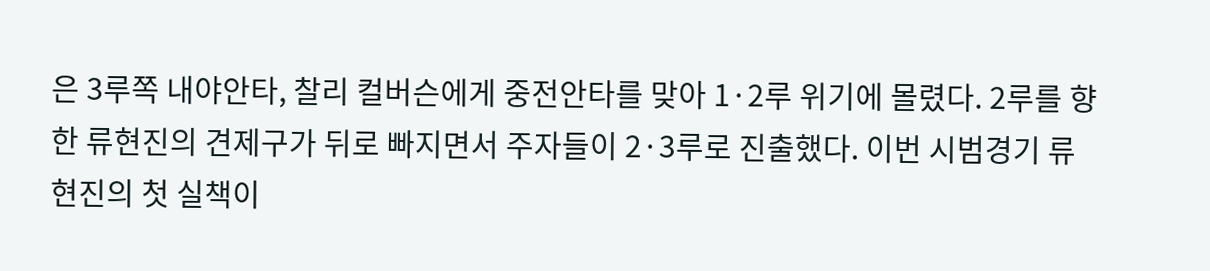은 3루쪽 내야안타, 찰리 컬버슨에게 중전안타를 맞아 1·2루 위기에 몰렸다. 2루를 향한 류현진의 견제구가 뒤로 빠지면서 주자들이 2·3루로 진출했다. 이번 시범경기 류현진의 첫 실책이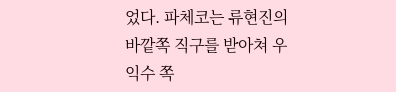었다. 파체코는 류현진의 바깥쪽 직구를 받아쳐 우익수 쪽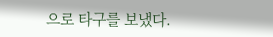으로 타구를 보냈다.